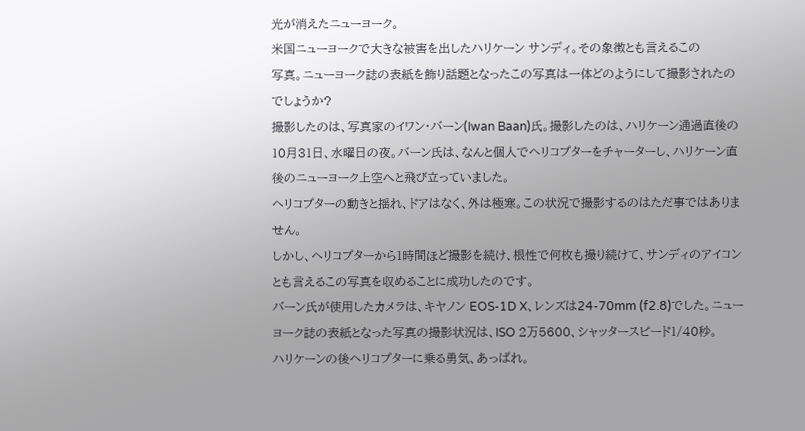光が消えたニューヨーク。
米国ニューヨークで大きな被害を出したハリケーン サンディ。その象徴とも言えるこの
写真。ニューヨーク誌の表紙を飾り話題となったこの写真は一体どのようにして撮影されたのでしょうか?
撮影したのは、写真家のイワン・バーン(Iwan Baan)氏。撮影したのは、ハリケーン通過直後の10月31日、水曜日の夜。バーン氏は、なんと個人でヘリコプターをチャーターし、ハリケーン直後のニューヨーク上空へと飛び立っていました。
ヘリコプターの動きと揺れ、ドアはなく、外は極寒。この状況で撮影するのはただ事ではありません。
しかし、ヘリコプターから1時間ほど撮影を続け、根性で何枚も撮り続けて、サンディのアイコンとも言えるこの写真を収めることに成功したのです。
バーン氏が使用したカメラは、キヤノン EOS-1D X、レンズは24-70mm (f2.8)でした。ニューヨーク誌の表紙となった写真の撮影状況は、ISO 2万5600、シャッタースピード1/40秒。
ハリケーンの後ヘリコプターに乗る勇気、あっぱれ。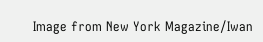Image from New York Magazine/Iwan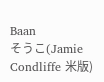Baan
そうこ(Jamie Condliffe 米版)